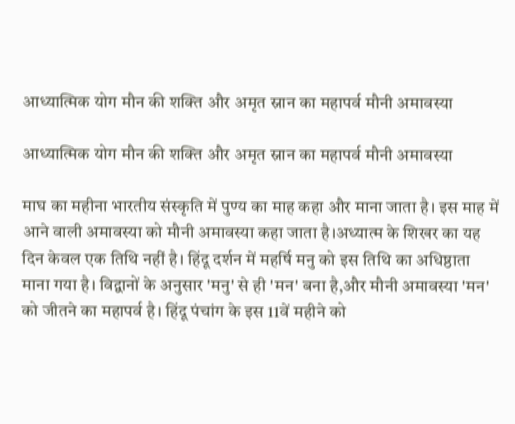आध्यात्मिक योग मौन की शक्ति और अमृत स्नान का महापर्व मौनी अमावस्या

आध्यात्मिक योग मौन की शक्ति और अमृत स्नान का महापर्व मौनी अमावस्या

माघ का महीना भारतीय संस्कृति में पुण्य का माह कहा और माना जाता है। इस माह में आने वाली अमावस्या को मौनी अमावस्या कहा जाता है।अध्यात्म के शिखर का यह दिन केवल एक तिथि नहीं है। हिंदू दर्शन में महर्षि मनु को इस तिथि का अधिष्ठाता माना गया है। विद्वानों के अनुसार 'मनु' से ही 'मन' बना है,और मौनी अमावस्या 'मन' को जीतने का महापर्व है। हिंदू पंचांग के इस 11वें महीने को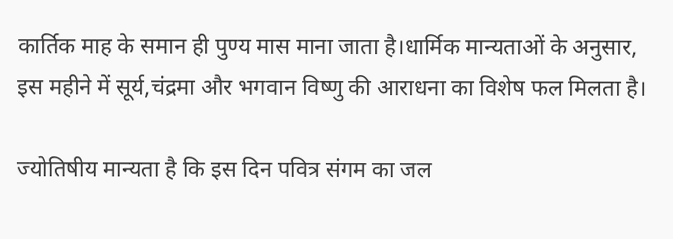कार्तिक माह के समान ही पुण्य मास माना जाता है।धार्मिक मान्यताओं के अनुसार, इस महीने में सूर्य,चंद्रमा और भगवान विष्णु की आराधना का विशेष फल मिलता है।

ज्योतिषीय मान्यता है कि इस दिन पवित्र संगम का जल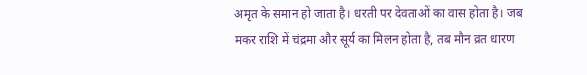अमृत के समान हो जाता है। धरती पर देवताओं का वास होता है। जब मकर राशि में चंद्रमा और सूर्य का मिलन होता है, तब मौन व्रत धारण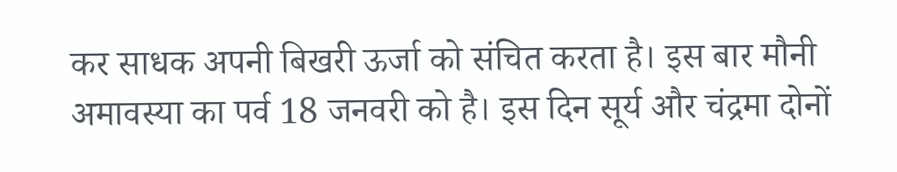कर साधक अपनी बिखरी ऊर्जा को संचित करता है। इस बार मौनी अमावस्या का पर्व 18 जनवरी को है। इस दिन सूर्य और चंद्रमा दोनों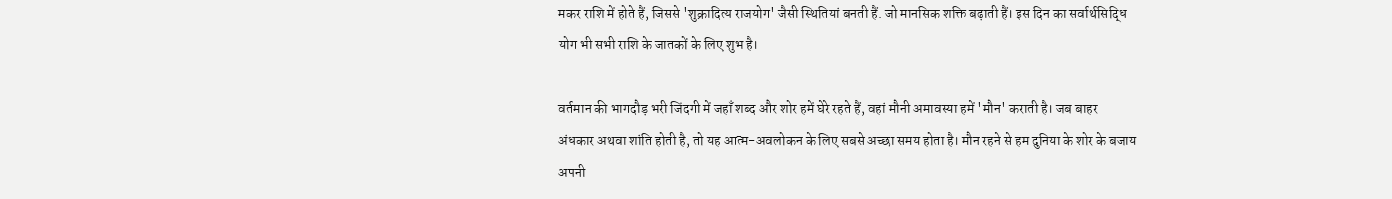मकर राशि में होते हैं, जिससे 'शुक्रादित्य राजयोग' जैसी स्थितियां बनती हैं. जो मानसिक शक्ति बढ़ाती हैं। इस दिन का सर्वार्थसिद्धि योग भी सभी राशि के जातकों के लिए शुभ है।

वर्तमान की भागदौड़ भरी जिंदगी में जहाँ शब्द और शोर हमें घेरे रहते हैं, वहां मौनी अमावस्या हमें 'मौन' कराती है। जब बाहर अंधकार अथवा शांति होती है, तो यह आत्म-अवलोकन के लिए सबसे अच्छा समय होता है। मौन रहने से हम दुनिया के शोर के बजाय अपनी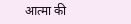आत्मा की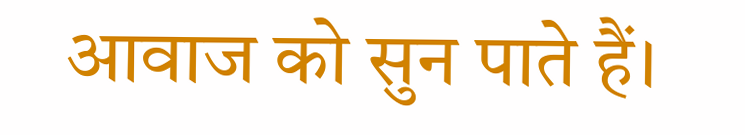आवाज को सुन पाते हैं।